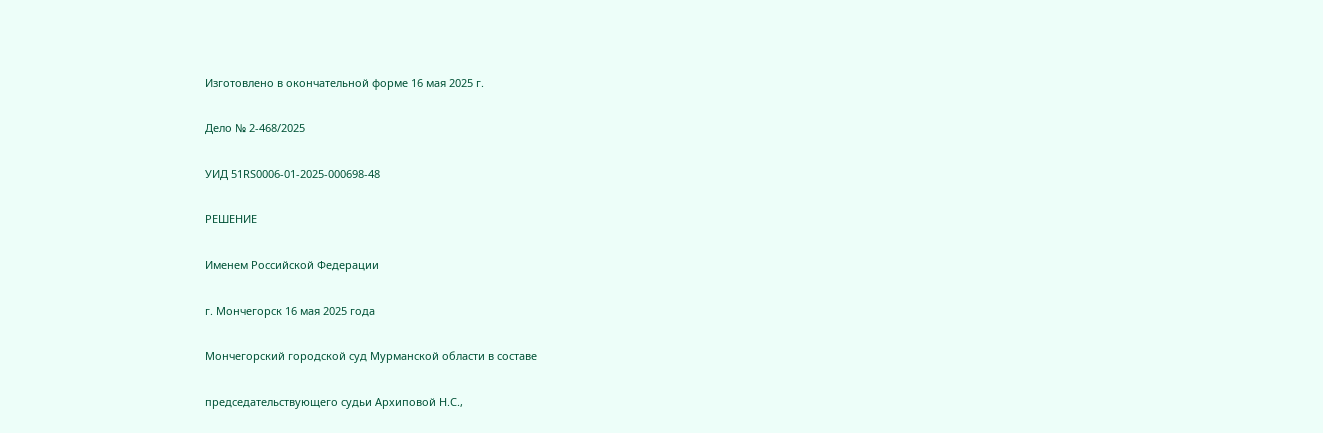Изготовлено в окончательной форме 16 мая 2025 г.

Дело № 2-468/2025

УИД 51RS0006-01-2025-000698-48

РЕШЕНИЕ

Именем Российской Федерации

г. Мончегорск 16 мая 2025 года

Мончегорский городской суд Мурманской области в составе

председательствующего судьи Архиповой Н.С.,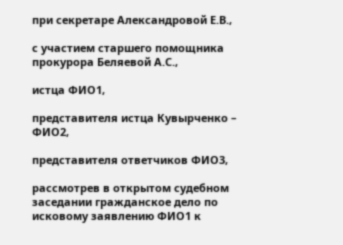при секретаре Александровой Е.В.,

с участием старшего помощника прокурора Беляевой А.С.,

истца ФИО1,

представителя истца Кувырченко – ФИО2,

представителя ответчиков ФИО3,

рассмотрев в открытом судебном заседании гражданское дело по исковому заявлению ФИО1 к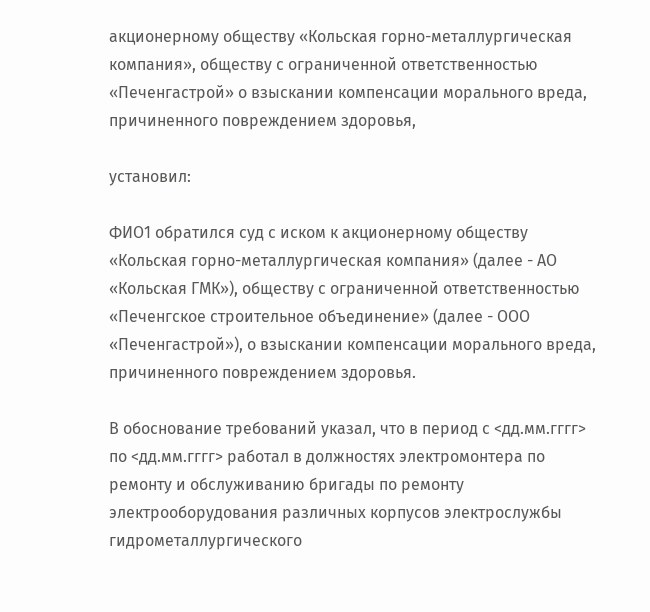акционерному обществу «Кольская горно-металлургическая компания», обществу с ограниченной ответственностью «Печенгастрой» о взыскании компенсации морального вреда, причиненного повреждением здоровья,

установил:

ФИО1 обратился суд с иском к акционерному обществу «Кольская горно-металлургическая компания» (далее - АО «Кольская ГМК»), обществу с ограниченной ответственностью «Печенгское строительное объединение» (далее - ООО «Печенгастрой»), о взыскании компенсации морального вреда, причиненного повреждением здоровья.

В обоснование требований указал, что в период с <дд.мм.гггг> по <дд.мм.гггг> работал в должностях электромонтера по ремонту и обслуживанию бригады по ремонту электрооборудования различных корпусов электрослужбы гидрометаллургического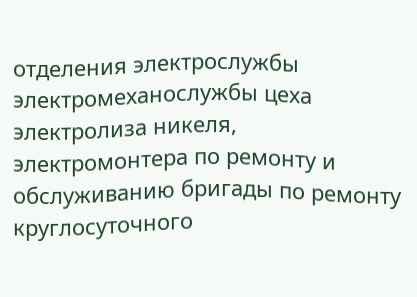отделения электрослужбы электромеханослужбы цеха электролиза никеля, электромонтера по ремонту и обслуживанию бригады по ремонту круглосуточного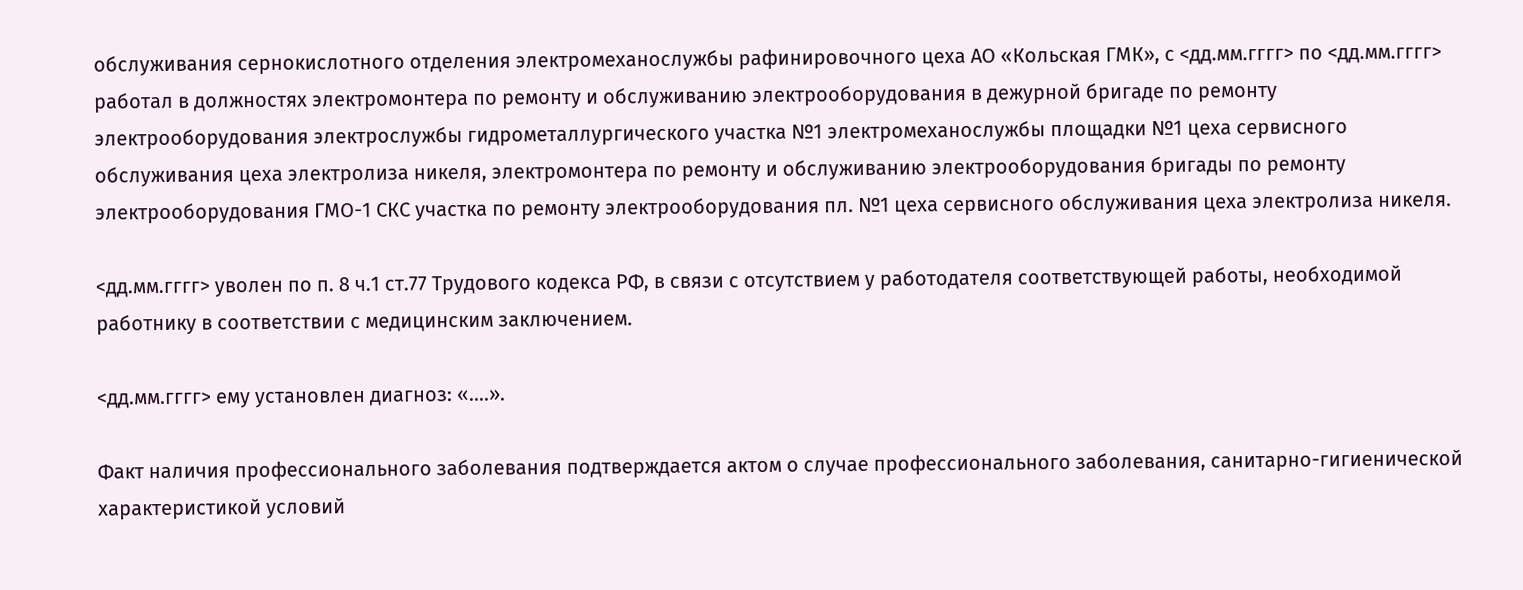обслуживания сернокислотного отделения электромеханослужбы рафинировочного цеха АО «Кольская ГМК», с <дд.мм.гггг> по <дд.мм.гггг> работал в должностях электромонтера по ремонту и обслуживанию электрооборудования в дежурной бригаде по ремонту электрооборудования электрослужбы гидрометаллургического участка №1 электромеханослужбы площадки №1 цеха сервисного обслуживания цеха электролиза никеля, электромонтера по ремонту и обслуживанию электрооборудования бригады по ремонту электрооборудования ГМО-1 СКС участка по ремонту электрооборудования пл. №1 цеха сервисного обслуживания цеха электролиза никеля.

<дд.мм.гггг> уволен по п. 8 ч.1 ст.77 Трудового кодекса РФ, в связи с отсутствием у работодателя соответствующей работы, необходимой работнику в соответствии с медицинским заключением.

<дд.мм.гггг> ему установлен диагноз: «....».

Факт наличия профессионального заболевания подтверждается актом о случае профессионального заболевания, санитарно-гигиенической характеристикой условий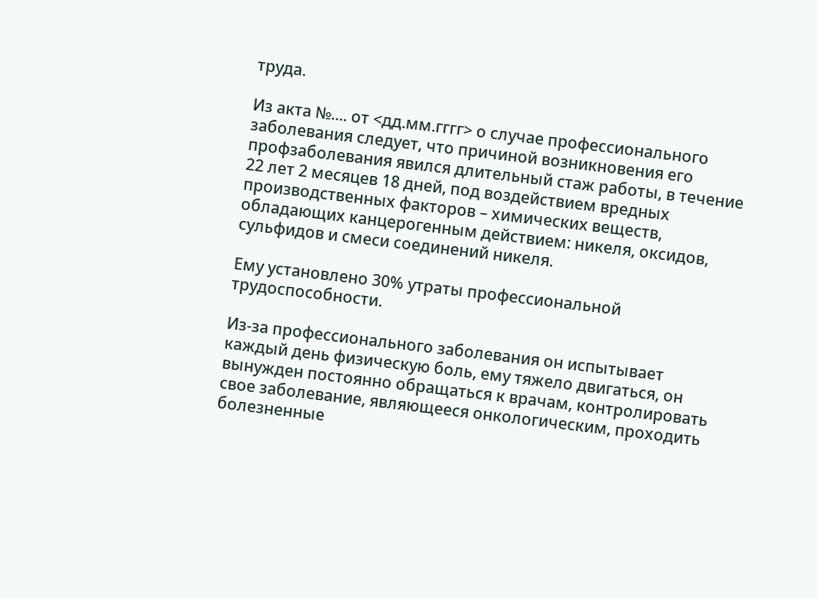труда.

Из акта №.... от <дд.мм.гггг> о случае профессионального заболевания следует, что причиной возникновения его профзаболевания явился длительный стаж работы, в течение 22 лет 2 месяцев 18 дней, под воздействием вредных производственных факторов – химических веществ, обладающих канцерогенным действием: никеля, оксидов, сульфидов и смеси соединений никеля.

Ему установлено 30% утраты профессиональной трудоспособности.

Из-за профессионального заболевания он испытывает каждый день физическую боль, ему тяжело двигаться, он вынужден постоянно обращаться к врачам, контролировать свое заболевание, являющееся онкологическим, проходить болезненные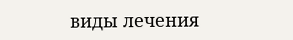виды лечения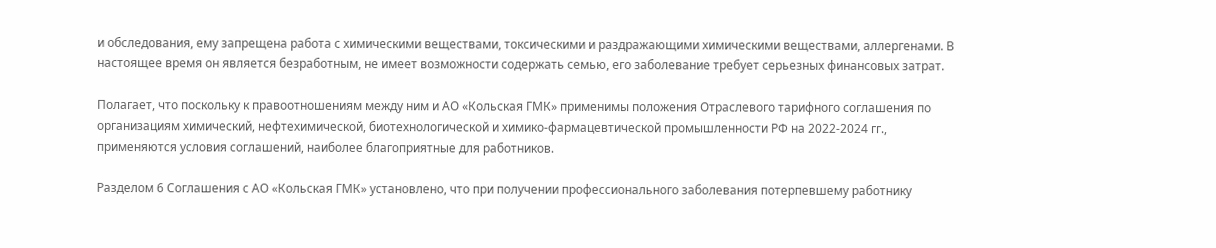и обследования, ему запрещена работа с химическими веществами, токсическими и раздражающими химическими веществами, аллергенами. В настоящее время он является безработным, не имеет возможности содержать семью, его заболевание требует серьезных финансовых затрат.

Полагает, что поскольку к правоотношениям между ним и АО «Кольская ГМК» применимы положения Отраслевого тарифного соглашения по организациям химический, нефтехимической, биотехнологической и химико-фармацевтической промышленности РФ на 2022-2024 гг., применяются условия соглашений, наиболее благоприятные для работников.

Разделом 6 Соглашения с АО «Кольская ГМК» установлено, что при получении профессионального заболевания потерпевшему работнику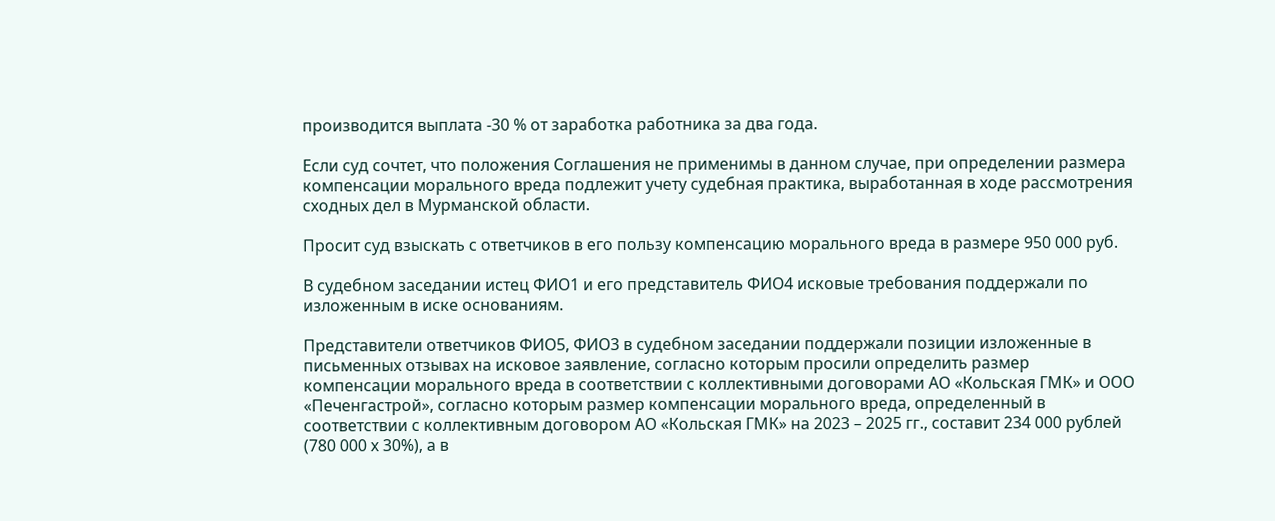производится выплата -30 % от заработка работника за два года.

Если суд сочтет, что положения Соглашения не применимы в данном случае, при определении размера компенсации морального вреда подлежит учету судебная практика, выработанная в ходе рассмотрения сходных дел в Мурманской области.

Просит суд взыскать с ответчиков в его пользу компенсацию морального вреда в размере 950 000 руб.

В судебном заседании истец ФИО1 и его представитель ФИО4 исковые требования поддержали по изложенным в иске основаниям.

Представители ответчиков ФИО5, ФИО3 в судебном заседании поддержали позиции изложенные в письменных отзывах на исковое заявление, согласно которым просили определить размер компенсации морального вреда в соответствии с коллективными договорами АО «Кольская ГМК» и ООО «Печенгастрой», согласно которым размер компенсации морального вреда, определенный в соответствии с коллективным договором АО «Кольская ГМК» на 2023 – 2025 гг., составит 234 000 рублей (780 000 х 30%), а в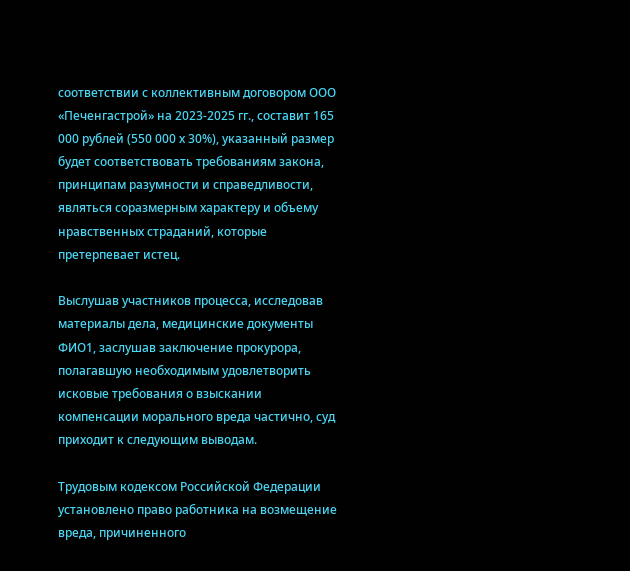соответствии с коллективным договором ООО «Печенгастрой» на 2023-2025 гг., составит 165 000 рублей (550 000 х 30%), указанный размер будет соответствовать требованиям закона, принципам разумности и справедливости, являться соразмерным характеру и объему нравственных страданий, которые претерпевает истец.

Выслушав участников процесса, исследовав материалы дела, медицинские документы ФИО1, заслушав заключение прокурора, полагавшую необходимым удовлетворить исковые требования о взыскании компенсации морального вреда частично, суд приходит к следующим выводам.

Трудовым кодексом Российской Федерации установлено право работника на возмещение вреда, причиненного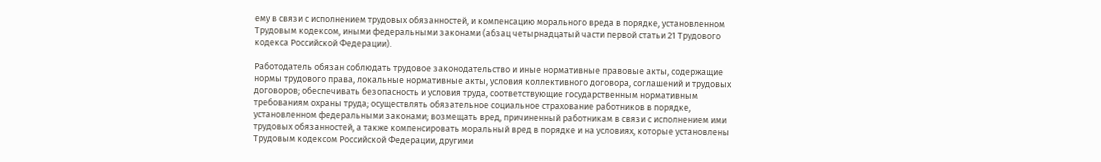ему в связи с исполнением трудовых обязанностей, и компенсацию морального вреда в порядке, установленном Трудовым кодексом, иными федеральными законами (абзац четырнадцатый части первой статьи 21 Трудового кодекса Российской Федерации).

Работодатель обязан соблюдать трудовое законодательство и иные нормативные правовые акты, содержащие нормы трудового права, локальные нормативные акты, условия коллективного договора, соглашений и трудовых договоров; обеспечивать безопасность и условия труда, соответствующие государственным нормативным требованиям охраны труда; осуществлять обязательное социальное страхование работников в порядке, установленном федеральными законами; возмещать вред, причиненный работникам в связи с исполнением ими трудовых обязанностей, а также компенсировать моральный вред в порядке и на условиях, которые установлены Трудовым кодексом Российской Федерации, другими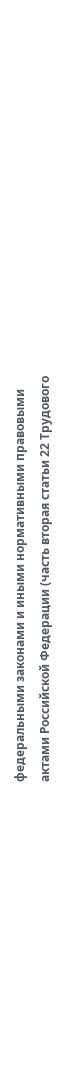федеральными законами и иными нормативными правовыми актами Российской Федерации (часть вторая статьи 22 Трудового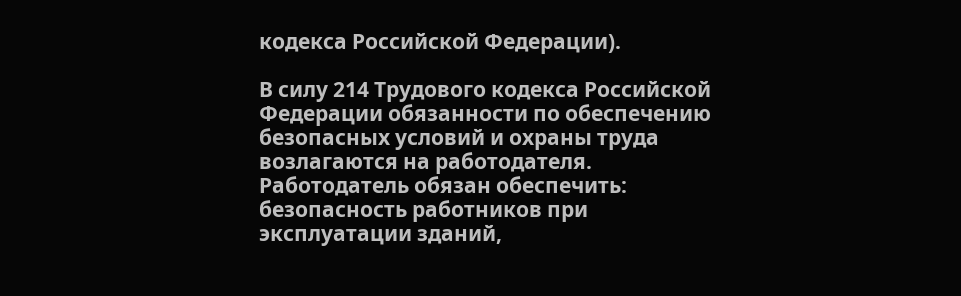кодекса Российской Федерации).

В силу 214 Трудового кодекса Российской Федерации обязанности по обеспечению безопасных условий и охраны труда возлагаются на работодателя. Работодатель обязан обеспечить: безопасность работников при эксплуатации зданий,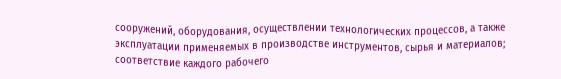сооружений, оборудования, осуществлении технологических процессов, а также эксплуатации применяемых в производстве инструментов, сырья и материалов; соответствие каждого рабочего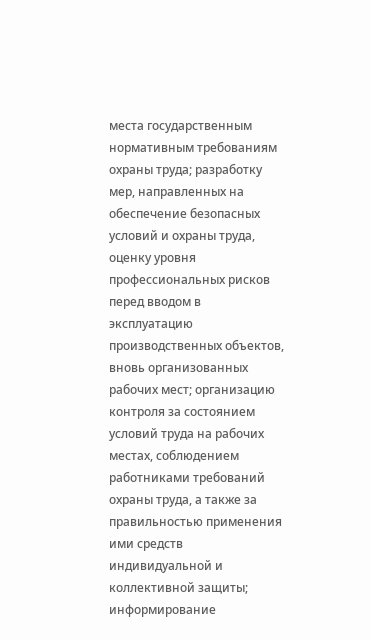места государственным нормативным требованиям охраны труда; разработку мер, направленных на обеспечение безопасных условий и охраны труда, оценку уровня профессиональных рисков перед вводом в эксплуатацию производственных объектов, вновь организованных рабочих мест; организацию контроля за состоянием условий труда на рабочих местах, соблюдением работниками требований охраны труда, а также за правильностью применения ими средств индивидуальной и коллективной защиты; информирование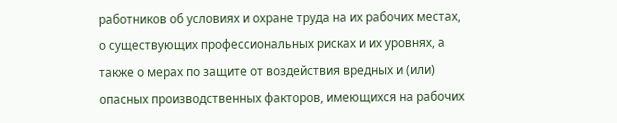работников об условиях и охране труда на их рабочих местах, о существующих профессиональных рисках и их уровнях, а также о мерах по защите от воздействия вредных и (или) опасных производственных факторов, имеющихся на рабочих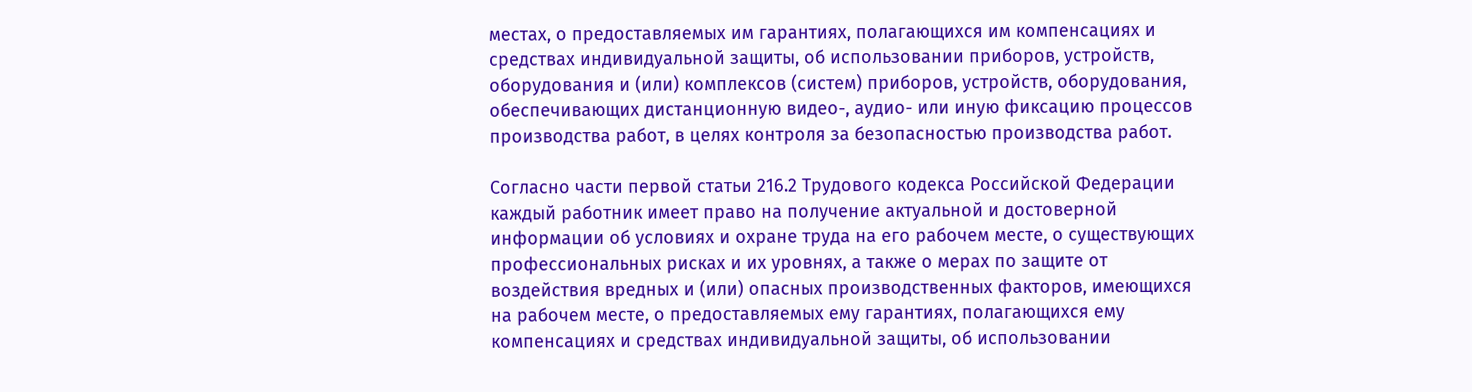местах, о предоставляемых им гарантиях, полагающихся им компенсациях и средствах индивидуальной защиты, об использовании приборов, устройств, оборудования и (или) комплексов (систем) приборов, устройств, оборудования, обеспечивающих дистанционную видео-, аудио- или иную фиксацию процессов производства работ, в целях контроля за безопасностью производства работ.

Согласно части первой статьи 216.2 Трудового кодекса Российской Федерации каждый работник имеет право на получение актуальной и достоверной информации об условиях и охране труда на его рабочем месте, о существующих профессиональных рисках и их уровнях, а также о мерах по защите от воздействия вредных и (или) опасных производственных факторов, имеющихся на рабочем месте, о предоставляемых ему гарантиях, полагающихся ему компенсациях и средствах индивидуальной защиты, об использовании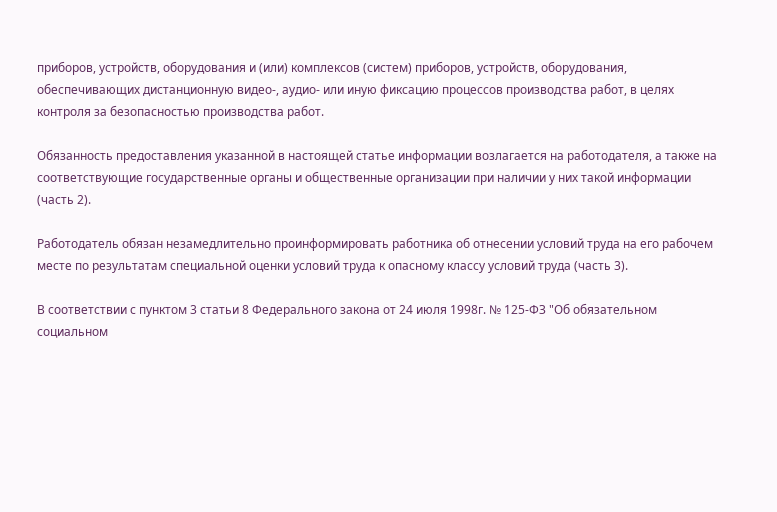приборов, устройств, оборудования и (или) комплексов (систем) приборов, устройств, оборудования, обеспечивающих дистанционную видео-, аудио- или иную фиксацию процессов производства работ, в целях контроля за безопасностью производства работ.

Обязанность предоставления указанной в настоящей статье информации возлагается на работодателя, а также на соответствующие государственные органы и общественные организации при наличии у них такой информации (часть 2).

Работодатель обязан незамедлительно проинформировать работника об отнесении условий труда на его рабочем месте по результатам специальной оценки условий труда к опасному классу условий труда (часть 3).

В соответствии с пунктом 3 статьи 8 Федерального закона от 24 июля 1998г. № 125-ФЗ "Об обязательном социальном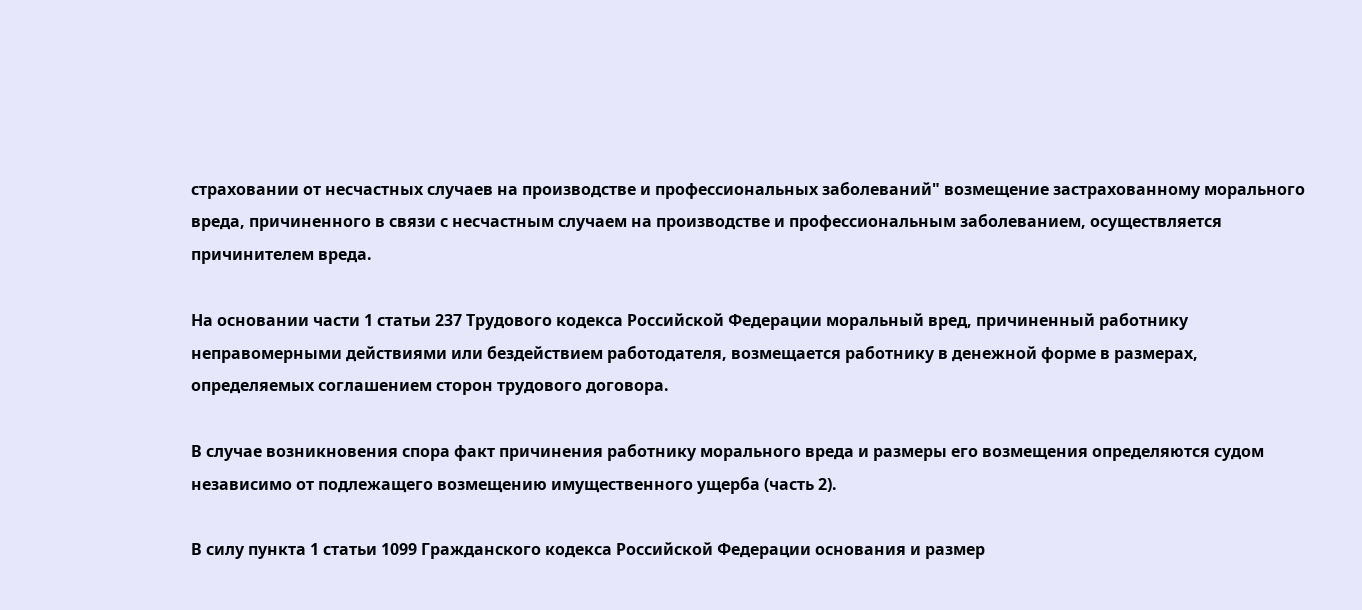страховании от несчастных случаев на производстве и профессиональных заболеваний" возмещение застрахованному морального вреда, причиненного в связи с несчастным случаем на производстве и профессиональным заболеванием, осуществляется причинителем вреда.

На основании части 1 статьи 237 Трудового кодекса Российской Федерации моральный вред, причиненный работнику неправомерными действиями или бездействием работодателя, возмещается работнику в денежной форме в размерах, определяемых соглашением сторон трудового договора.

В случае возникновения спора факт причинения работнику морального вреда и размеры его возмещения определяются судом независимо от подлежащего возмещению имущественного ущерба (часть 2).

В силу пункта 1 статьи 1099 Гражданского кодекса Российской Федерации основания и размер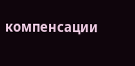компенсации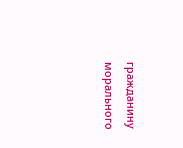гражданину морального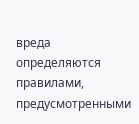вреда определяются правилами, предусмотренными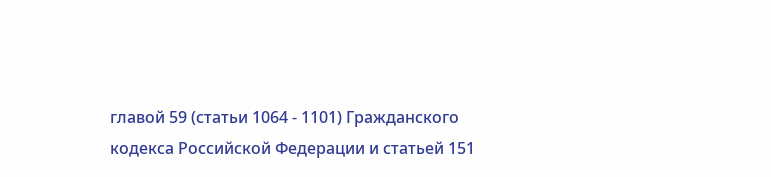главой 59 (статьи 1064 - 1101) Гражданского кодекса Российской Федерации и статьей 151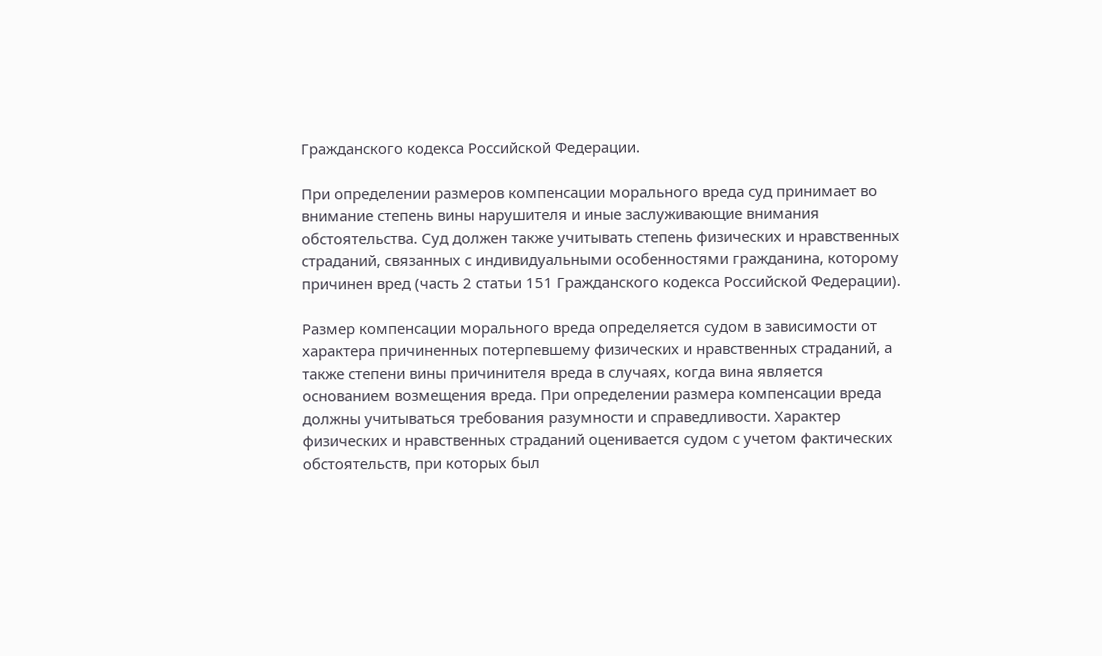Гражданского кодекса Российской Федерации.

При определении размеров компенсации морального вреда суд принимает во внимание степень вины нарушителя и иные заслуживающие внимания обстоятельства. Суд должен также учитывать степень физических и нравственных страданий, связанных с индивидуальными особенностями гражданина, которому причинен вред (часть 2 статьи 151 Гражданского кодекса Российской Федерации).

Размер компенсации морального вреда определяется судом в зависимости от характера причиненных потерпевшему физических и нравственных страданий, а также степени вины причинителя вреда в случаях, когда вина является основанием возмещения вреда. При определении размера компенсации вреда должны учитываться требования разумности и справедливости. Характер физических и нравственных страданий оценивается судом с учетом фактических обстоятельств, при которых был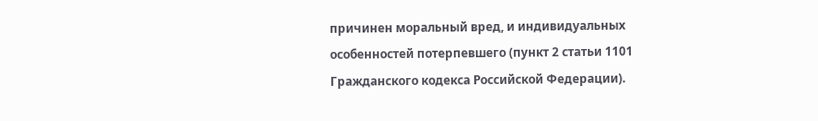причинен моральный вред, и индивидуальных особенностей потерпевшего (пункт 2 статьи 1101 Гражданского кодекса Российской Федерации).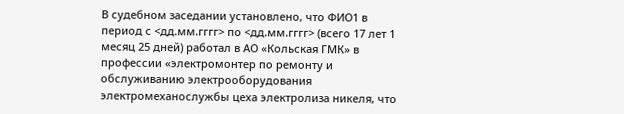В судебном заседании установлено, что ФИО1 в период с <дд.мм.гггг> по <дд.мм.гггг> (всего 17 лет 1 месяц 25 дней) работал в АО «Кольская ГМК» в профессии «электромонтер по ремонту и обслуживанию электрооборудования электромеханослужбы цеха электролиза никеля, что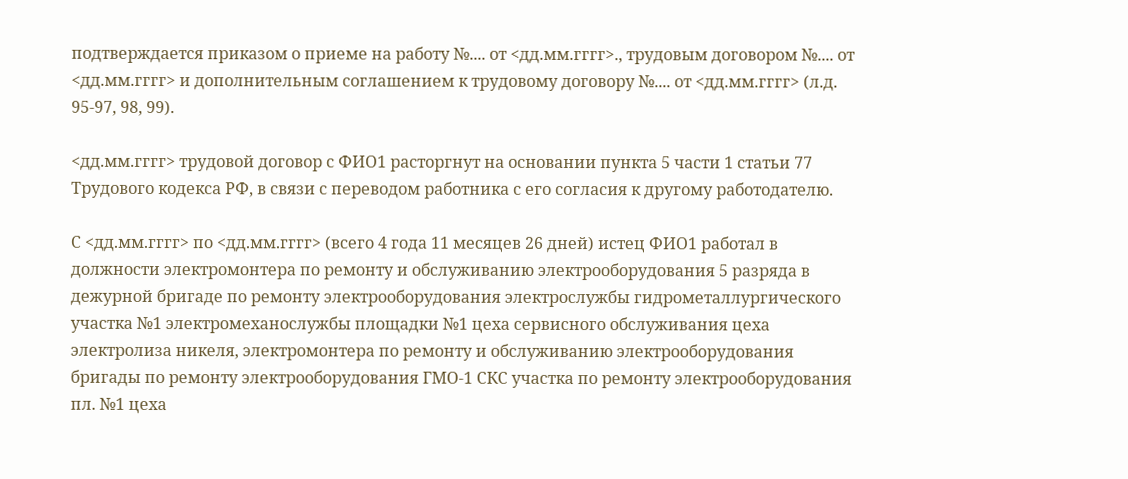подтверждается приказом о приеме на работу №.... от <дд.мм.гггг>., трудовым договором №.... от <дд.мм.гггг> и дополнительным соглашением к трудовому договору №.... от <дд.мм.гггг> (л.д. 95-97, 98, 99).

<дд.мм.гггг> трудовой договор с ФИО1 расторгнут на основании пункта 5 части 1 статьи 77 Трудового кодекса РФ, в связи с переводом работника с его согласия к другому работодателю.

С <дд.мм.гггг> по <дд.мм.гггг> (всего 4 года 11 месяцев 26 дней) истец ФИО1 работал в должности электромонтера по ремонту и обслуживанию электрооборудования 5 разряда в дежурной бригаде по ремонту электрооборудования электрослужбы гидрометаллургического участка №1 электромеханослужбы площадки №1 цеха сервисного обслуживания цеха электролиза никеля, электромонтера по ремонту и обслуживанию электрооборудования бригады по ремонту электрооборудования ГМО-1 СКС участка по ремонту электрооборудования пл. №1 цеха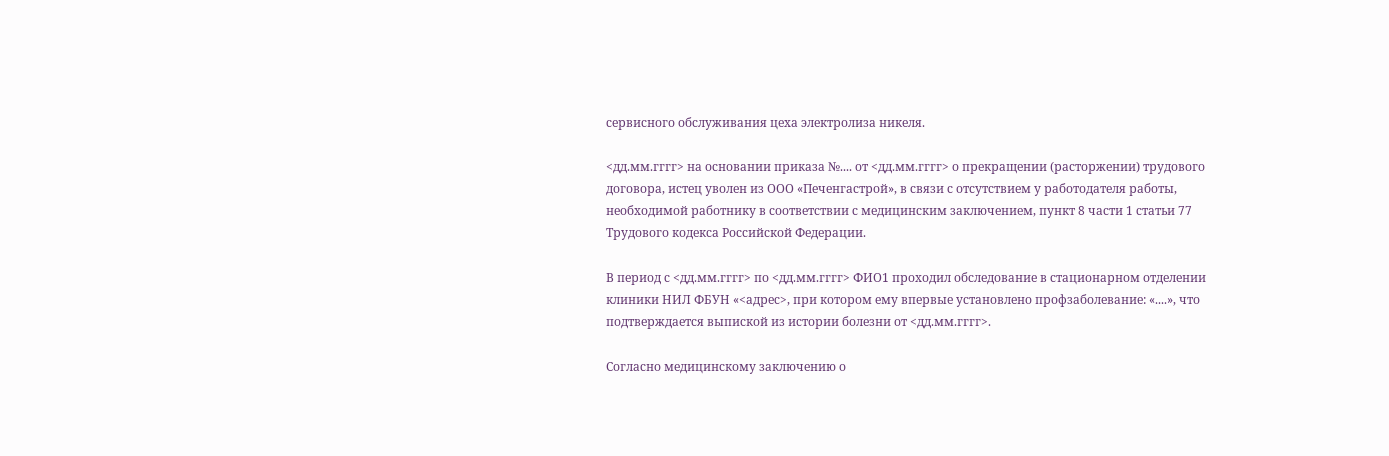сервисного обслуживания цеха электролиза никеля.

<дд.мм.гггг> на основании приказа №.... от <дд.мм.гггг> о прекращении (расторжении) трудового договора, истец уволен из ООО «Печенгастрой», в связи с отсутствием у работодателя работы, необходимой работнику в соответствии с медицинским заключением, пункт 8 части 1 статьи 77 Трудового кодекса Российской Федерации.

В период с <дд.мм.гггг> по <дд.мм.гггг> ФИО1 проходил обследование в стационарном отделении клиники НИЛ ФБУН «<адрес>, при котором ему впервые установлено профзаболевание: «....», что подтверждается выпиской из истории болезни от <дд.мм.гггг>.

Согласно медицинскому заключению о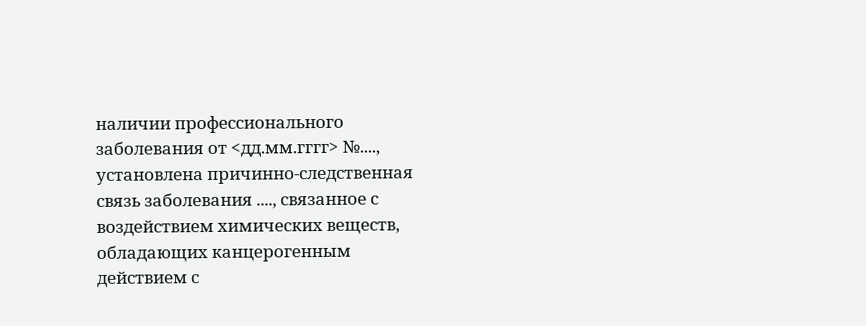наличии профессионального заболевания от <дд.мм.гггг> №...., установлена причинно-следственная связь заболевания ...., связанное с воздействием химических веществ, обладающих канцерогенным действием с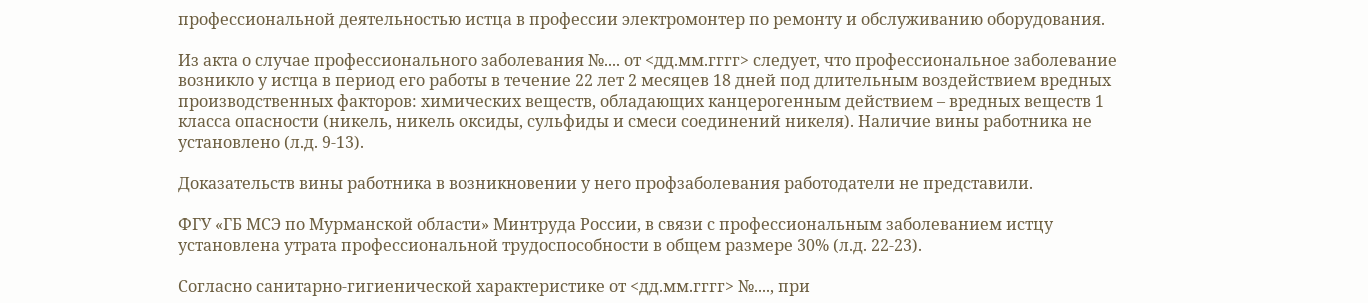профессиональной деятельностью истца в профессии электромонтер по ремонту и обслуживанию оборудования.

Из акта о случае профессионального заболевания №.... от <дд.мм.гггг> следует, что профессиональное заболевание возникло у истца в период его работы в течение 22 лет 2 месяцев 18 дней под длительным воздействием вредных производственных факторов: химических веществ, обладающих канцерогенным действием – вредных веществ 1 класса опасности (никель, никель оксиды, сульфиды и смеси соединений никеля). Наличие вины работника не установлено (л.д. 9-13).

Доказательств вины работника в возникновении у него профзаболевания работодатели не представили.

ФГУ «ГБ МСЭ по Мурманской области» Минтруда России, в связи с профессиональным заболеванием истцу установлена утрата профессиональной трудоспособности в общем размере 30% (л.д. 22-23).

Согласно санитарно-гигиенической характеристике от <дд.мм.гггг> №...., при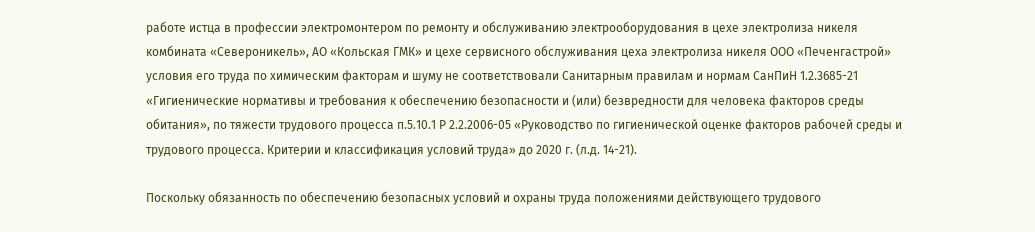работе истца в профессии электромонтером по ремонту и обслуживанию электрооборудования в цехе электролиза никеля комбината «Североникель», АО «Кольская ГМК» и цехе сервисного обслуживания цеха электролиза никеля ООО «Печенгастрой» условия его труда по химическим факторам и шуму не соответствовали Санитарным правилам и нормам СанПиН 1.2.3685-21 «Гигиенические нормативы и требования к обеспечению безопасности и (или) безвредности для человека факторов среды обитания», по тяжести трудового процесса п.5.10.1 Р 2.2.2006-05 «Руководство по гигиенической оценке факторов рабочей среды и трудового процесса. Критерии и классификация условий труда» до 2020 г. (л.д. 14-21).

Поскольку обязанность по обеспечению безопасных условий и охраны труда положениями действующего трудового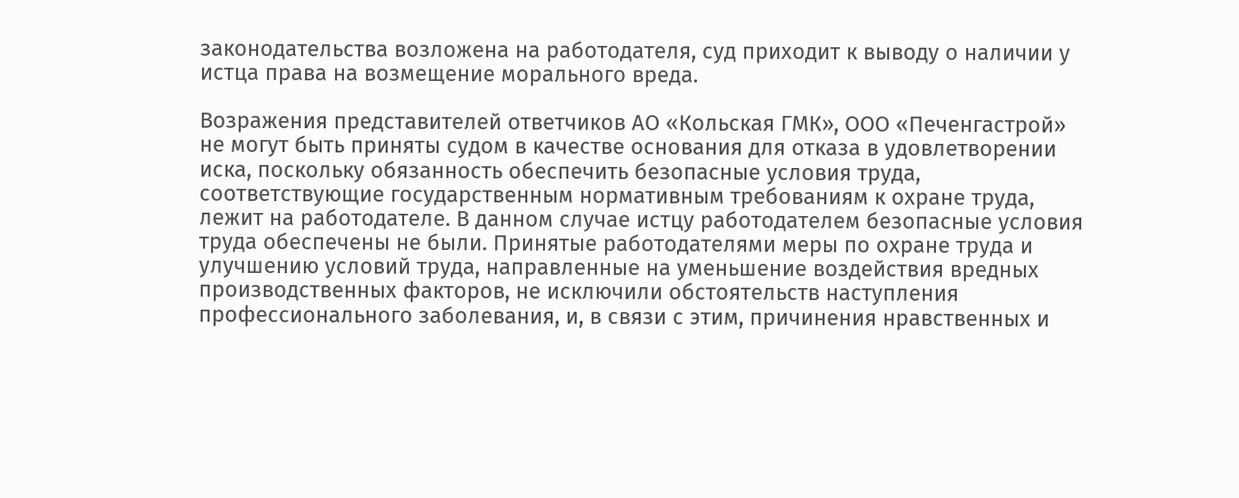законодательства возложена на работодателя, суд приходит к выводу о наличии у истца права на возмещение морального вреда.

Возражения представителей ответчиков АО «Кольская ГМК», ООО «Печенгастрой» не могут быть приняты судом в качестве основания для отказа в удовлетворении иска, поскольку обязанность обеспечить безопасные условия труда, соответствующие государственным нормативным требованиям к охране труда, лежит на работодателе. В данном случае истцу работодателем безопасные условия труда обеспечены не были. Принятые работодателями меры по охране труда и улучшению условий труда, направленные на уменьшение воздействия вредных производственных факторов, не исключили обстоятельств наступления профессионального заболевания, и, в связи с этим, причинения нравственных и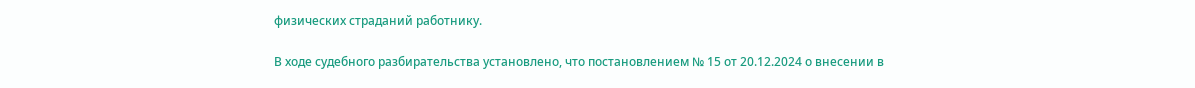физических страданий работнику.

В ходе судебного разбирательства установлено, что постановлением № 15 от 20.12.2024 о внесении в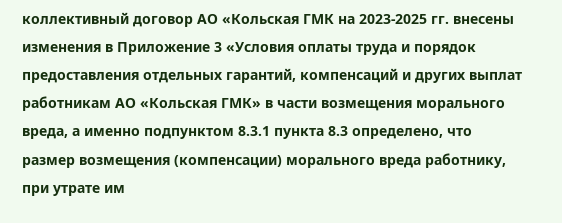коллективный договор АО «Кольская ГМК на 2023-2025 гг. внесены изменения в Приложение 3 «Условия оплаты труда и порядок предоставления отдельных гарантий, компенсаций и других выплат работникам АО «Кольская ГМК» в части возмещения морального вреда, а именно подпунктом 8.3.1 пункта 8.3 определено, что размер возмещения (компенсации) морального вреда работнику, при утрате им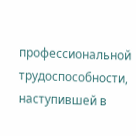профессиональной трудоспособности, наступившей в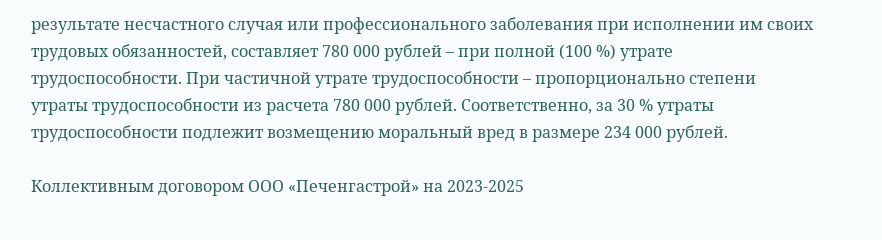результате несчастного случая или профессионального заболевания при исполнении им своих трудовых обязанностей, составляет 780 000 рублей – при полной (100 %) утрате трудоспособности. При частичной утрате трудоспособности – пропорционально степени утраты трудоспособности из расчета 780 000 рублей. Соответственно, за 30 % утраты трудоспособности подлежит возмещению моральный вред в размере 234 000 рублей.

Коллективным договором ООО «Печенгастрой» на 2023-2025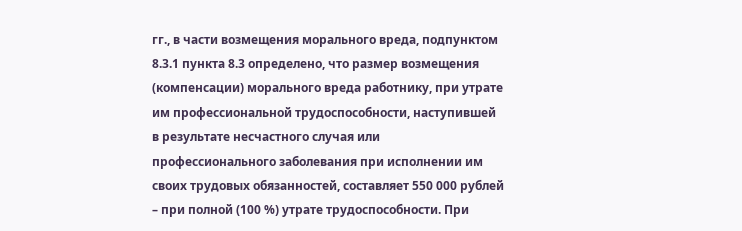гг., в части возмещения морального вреда, подпунктом 8.3.1 пункта 8.3 определено, что размер возмещения (компенсации) морального вреда работнику, при утрате им профессиональной трудоспособности, наступившей в результате несчастного случая или профессионального заболевания при исполнении им своих трудовых обязанностей, составляет 550 000 рублей – при полной (100 %) утрате трудоспособности. При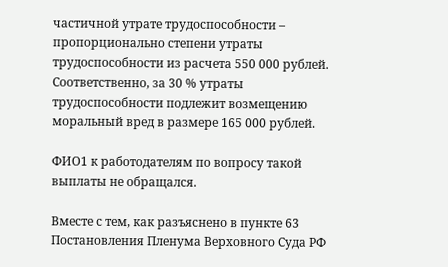частичной утрате трудоспособности – пропорционально степени утраты трудоспособности из расчета 550 000 рублей. Соответственно, за 30 % утраты трудоспособности подлежит возмещению моральный вред в размере 165 000 рублей.

ФИО1 к работодателям по вопросу такой выплаты не обращался.

Вместе с тем, как разъяснено в пункте 63 Постановления Пленума Верховного Суда РФ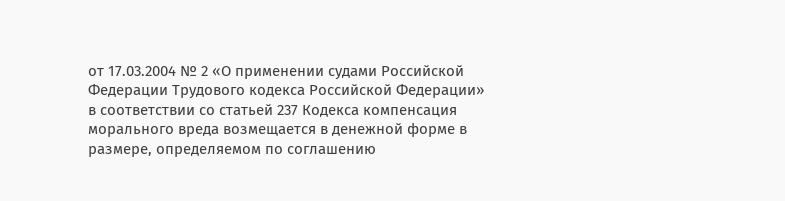от 17.03.2004 № 2 «О применении судами Российской Федерации Трудового кодекса Российской Федерации» в соответствии со статьей 237 Кодекса компенсация морального вреда возмещается в денежной форме в размере, определяемом по соглашению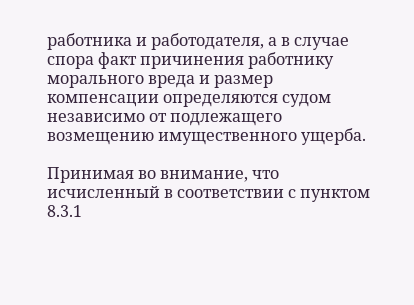работника и работодателя, а в случае спора факт причинения работнику морального вреда и размер компенсации определяются судом независимо от подлежащего возмещению имущественного ущерба.

Принимая во внимание, что исчисленный в соответствии с пунктом 8.3.1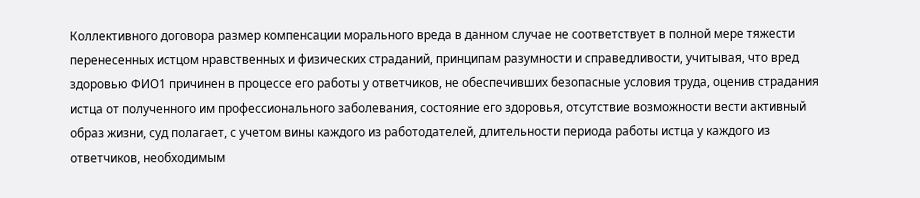Коллективного договора размер компенсации морального вреда в данном случае не соответствует в полной мере тяжести перенесенных истцом нравственных и физических страданий, принципам разумности и справедливости, учитывая, что вред здоровью ФИО1 причинен в процессе его работы у ответчиков, не обеспечивших безопасные условия труда, оценив страдания истца от полученного им профессионального заболевания, состояние его здоровья, отсутствие возможности вести активный образ жизни, суд полагает, с учетом вины каждого из работодателей, длительности периода работы истца у каждого из ответчиков, необходимым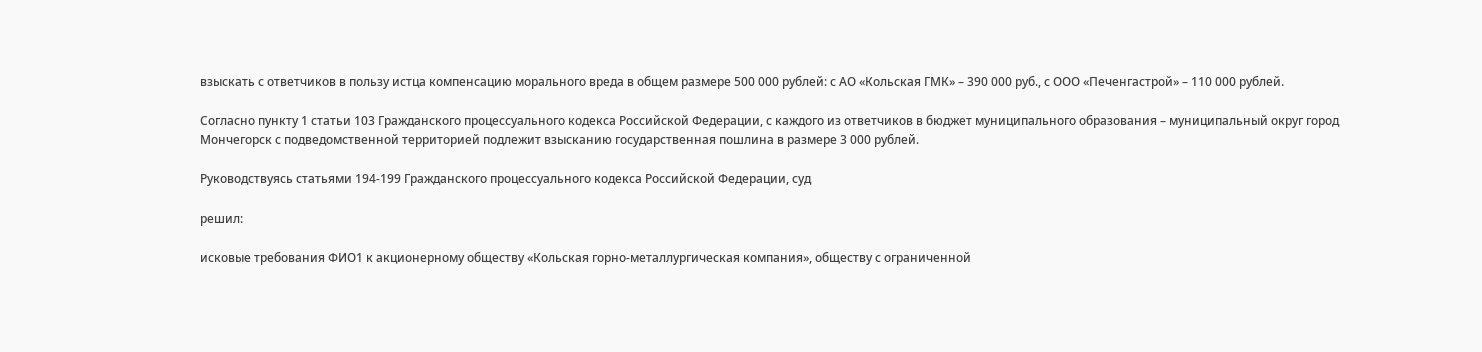взыскать с ответчиков в пользу истца компенсацию морального вреда в общем размере 500 000 рублей: с АО «Кольская ГМК» – 390 000 руб., с ООО «Печенгастрой» – 110 000 рублей.

Согласно пункту 1 статьи 103 Гражданского процессуального кодекса Российской Федерации, с каждого из ответчиков в бюджет муниципального образования – муниципальный округ город Мончегорск с подведомственной территорией подлежит взысканию государственная пошлина в размере 3 000 рублей.

Руководствуясь статьями 194-199 Гражданского процессуального кодекса Российской Федерации, суд

решил:

исковые требования ФИО1 к акционерному обществу «Кольская горно-металлургическая компания», обществу с ограниченной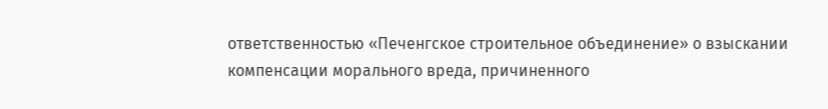ответственностью «Печенгское строительное объединение» о взыскании компенсации морального вреда, причиненного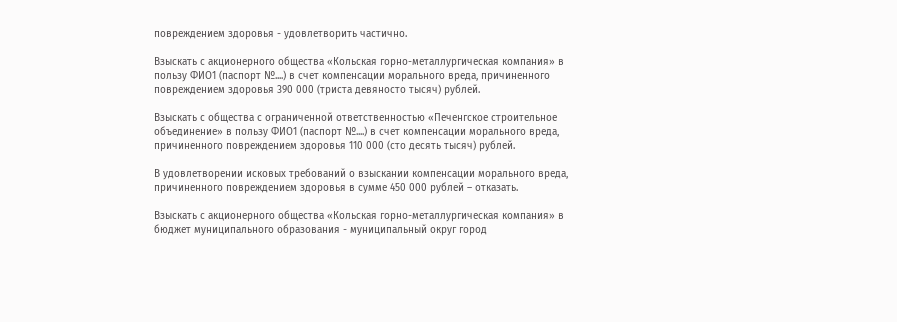повреждением здоровья - удовлетворить частично.

Взыскать с акционерного общества «Кольская горно-металлургическая компания» в пользу ФИО1 (паспорт №....) в счет компенсации морального вреда, причиненного повреждением здоровья 390 000 (триста девяносто тысяч) рублей.

Взыскать с общества с ограниченной ответственностью «Печенгское строительное объединение» в пользу ФИО1 (паспорт №....) в счет компенсации морального вреда, причиненного повреждением здоровья 110 000 (сто десять тысяч) рублей.

В удовлетворении исковых требований о взыскании компенсации морального вреда, причиненного повреждением здоровья в сумме 450 000 рублей – отказать.

Взыскать с акционерного общества «Кольская горно-металлургическая компания» в бюджет муниципального образования - муниципальный округ город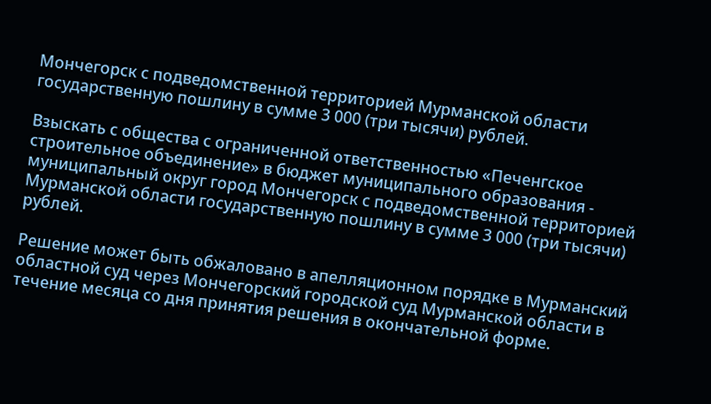Мончегорск с подведомственной территорией Мурманской области государственную пошлину в сумме 3 000 (три тысячи) рублей.

Взыскать с общества с ограниченной ответственностью «Печенгское строительное объединение» в бюджет муниципального образования - муниципальный округ город Мончегорск с подведомственной территорией Мурманской области государственную пошлину в сумме 3 000 (три тысячи) рублей.

Решение может быть обжаловано в апелляционном порядке в Мурманский областной суд через Мончегорский городской суд Мурманской области в течение месяца со дня принятия решения в окончательной форме.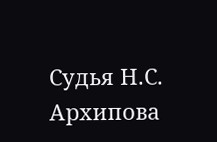Судья Н.С. Архипова